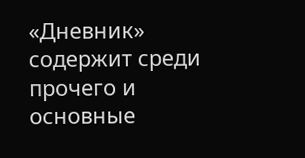«Дневник» содержит среди прочего и основные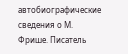автобиографические сведения о М. Фрише. Писатель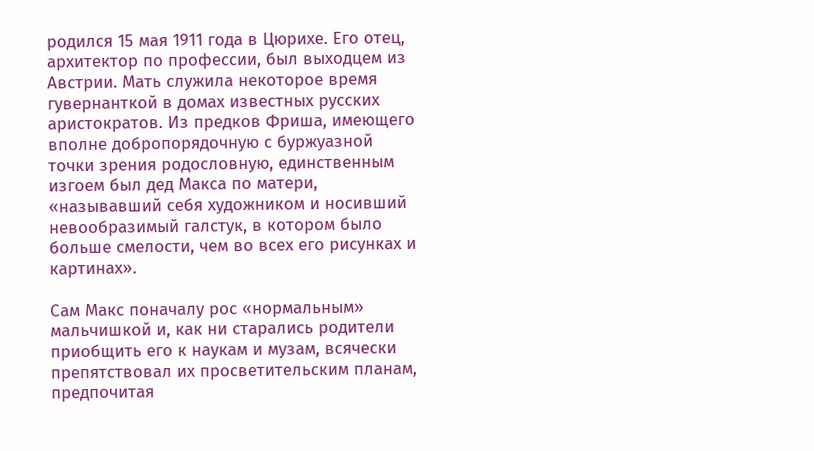родился 15 мая 1911 года в Цюрихе. Его отец, архитектор по профессии, был выходцем из Австрии. Мать служила некоторое время гувернанткой в домах известных русских аристократов. Из предков Фриша, имеющего вполне добропорядочную с буржуазной точки зрения родословную, единственным изгоем был дед Макса по матери, «называвший себя художником и носивший невообразимый галстук, в котором было больше смелости, чем во всех его рисунках и картинах».

Сам Макс поначалу рос «нормальным» мальчишкой и, как ни старались родители приобщить его к наукам и музам, всячески препятствовал их просветительским планам, предпочитая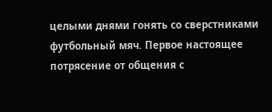целыми днями гонять со сверстниками футбольный мяч. Первое настоящее потрясение от общения с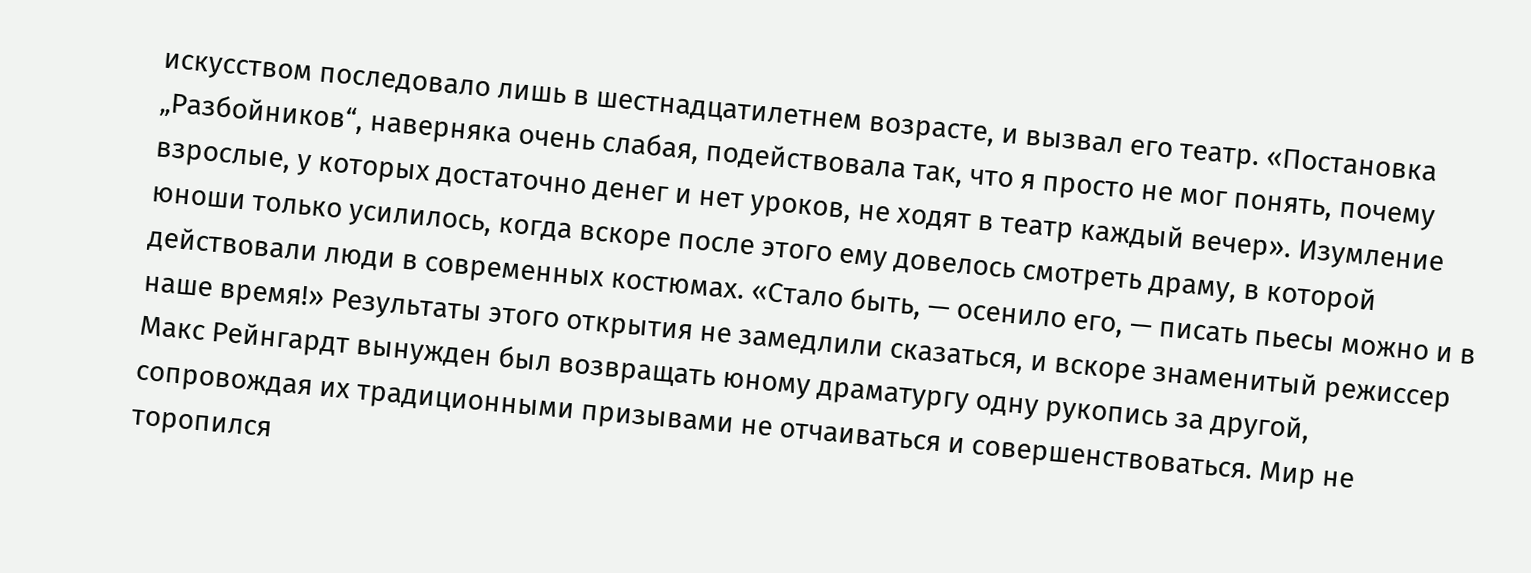искусством последовало лишь в шестнадцатилетнем возрасте, и вызвал его театр. «Постановка „Разбойников“, наверняка очень слабая, подействовала так, что я просто не мог понять, почему взрослые, у которых достаточно денег и нет уроков, не ходят в театр каждый вечер». Изумление юноши только усилилось, когда вскоре после этого ему довелось смотреть драму, в которой действовали люди в современных костюмах. «Стало быть, — осенило его, — писать пьесы можно и в наше время!» Результаты этого открытия не замедлили сказаться, и вскоре знаменитый режиссер Макс Рейнгардт вынужден был возвращать юному драматургу одну рукопись за другой, сопровождая их традиционными призывами не отчаиваться и совершенствоваться. Мир не торопился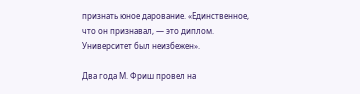признать юное дарование. «Единственное, что он признавал, — это диплом. Университет был неизбежен».

Два года М. Фриш провел на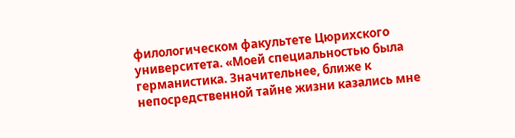филологическом факультете Цюрихского университета. «Моей специальностью была германистика. Значительнее, ближе к непосредственной тайне жизни казались мне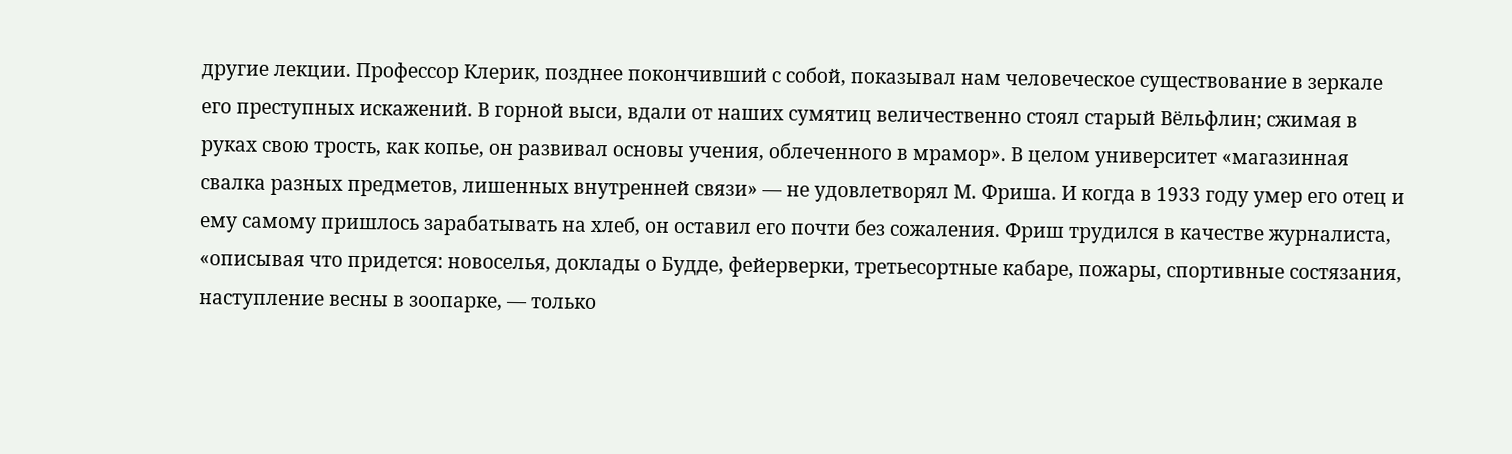другие лекции. Профессор Клерик, позднее покончивший с собой, показывал нам человеческое существование в зеркале его преступных искажений. В горной выси, вдали от наших сумятиц величественно стоял старый Вёльфлин; сжимая в руках свою трость, как копье, он развивал основы учения, облеченного в мрамор». В целом университет «магазинная свалка разных предметов, лишенных внутренней связи» — не удовлетворял М. Фриша. И когда в 1933 году умер его отец и ему самому пришлось зарабатывать на хлеб, он оставил его почти без сожаления. Фриш трудился в качестве журналиста, «описывая что придется: новоселья, доклады о Будде, фейерверки, третьесортные кабаре, пожары, спортивные состязания, наступление весны в зоопарке, — только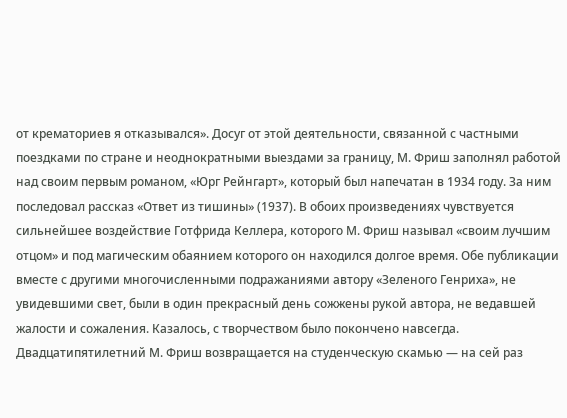от крематориев я отказывался». Досуг от этой деятельности, связанной с частными поездками по стране и неоднократными выездами за границу, М. Фриш заполнял работой над своим первым романом, «Юрг Рейнгарт», который был напечатан в 1934 году. За ним последовал рассказ «Ответ из тишины» (1937). В обоих произведениях чувствуется сильнейшее воздействие Готфрида Келлера, которого М. Фриш называл «своим лучшим отцом» и под магическим обаянием которого он находился долгое время. Обе публикации вместе с другими многочисленными подражаниями автору «Зеленого Генриха», не увидевшими свет, были в один прекрасный день сожжены рукой автора, не ведавшей жалости и сожаления. Казалось, с творчеством было покончено навсегда. Двадцатипятилетний М. Фриш возвращается на студенческую скамью — на сей раз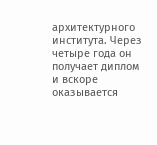архитектурного института. Через четыре года он получает диплом и вскоре оказывается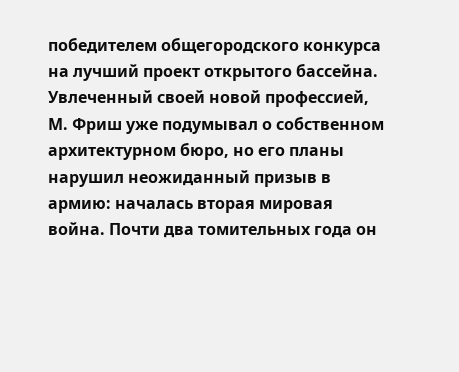победителем общегородского конкурса на лучший проект открытого бассейна. Увлеченный своей новой профессией, М. Фриш уже подумывал о собственном архитектурном бюро, но его планы нарушил неожиданный призыв в армию: началась вторая мировая война. Почти два томительных года он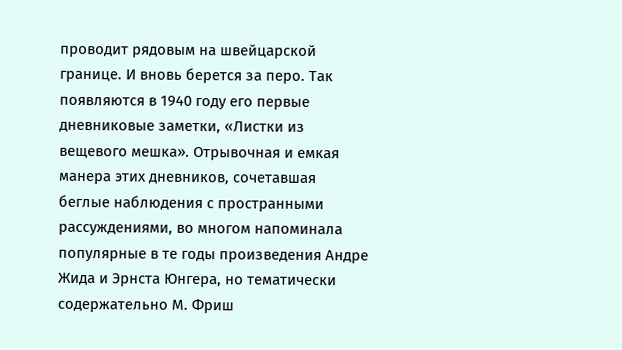проводит рядовым на швейцарской границе. И вновь берется за перо. Так появляются в 1940 году его первые дневниковые заметки, «Листки из вещевого мешка». Отрывочная и емкая манера этих дневников, сочетавшая беглые наблюдения с пространными рассуждениями, во многом напоминала популярные в те годы произведения Андре Жида и Эрнста Юнгера, но тематически содержательно М. Фриш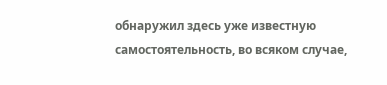обнаружил здесь уже известную самостоятельность, во всяком случае,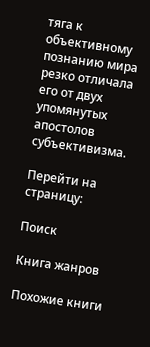тяга к объективному познанию мира резко отличала его от двух упомянутых апостолов субъективизма.

Перейти на страницу:

Поиск

Книга жанров

Похожие книги